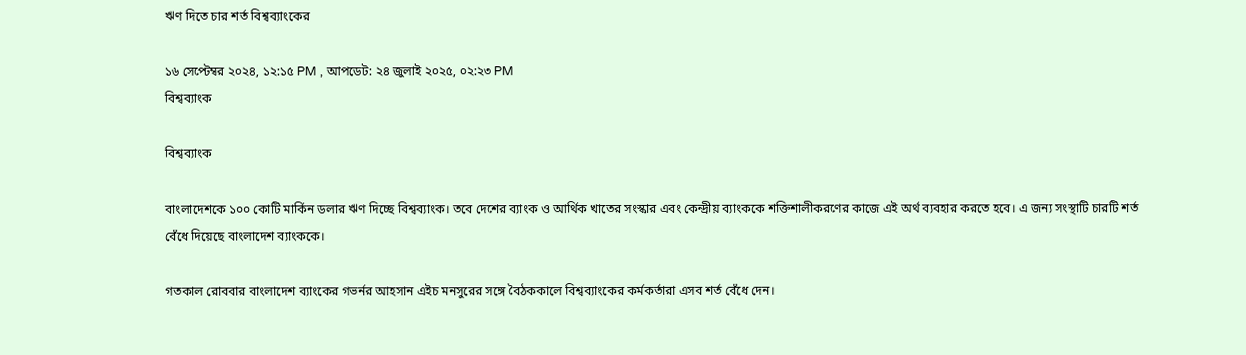ঋণ দিতে চার শর্ত বিশ্বব্যাংকের

১৬ সেপ্টেম্বর ২০২৪, ১২:১৫ PM , আপডেট: ২৪ জুলাই ২০২৫, ০২:২৩ PM
বিশ্বব্যাংক

বিশ্বব্যাংক

বাংলাদেশকে ১০০ কোটি মার্কিন ডলার ঋণ দিচ্ছে বিশ্বব্যাংক। তবে দেশের ব্যাংক ও আর্থিক খাতের সংস্কার এবং কেন্দ্রীয় ব্যাংককে শক্তিশালীকরণের কাজে এই অর্থ ব্যবহার করতে হবে। এ জন্য সংস্থাটি চারটি শর্ত বেঁধে দিয়েছে বাংলাদেশ ব্যাংককে।

গতকাল রোববার বাংলাদেশ ব্যাংকের গভর্নর আহসান এইচ মনসুরের সঙ্গে বৈঠককালে বিশ্বব্যাংকের কর্মকর্তারা এসব শর্ত বেঁধে দেন।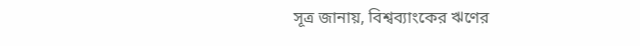সূত্র জানায়, বিশ্বব্যাংকের ঋণের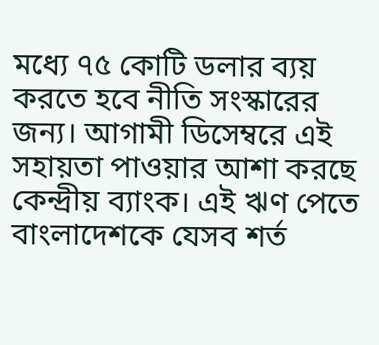মধ্যে ৭৫ কোটি ডলার ব্যয় করতে হবে নীতি সংস্কারের জন্য। আগামী ডিসেম্বরে এই সহায়তা পাওয়ার আশা করছে কেন্দ্রীয় ব্যাংক। এই ঋণ পেতে বাংলাদেশকে যেসব শর্ত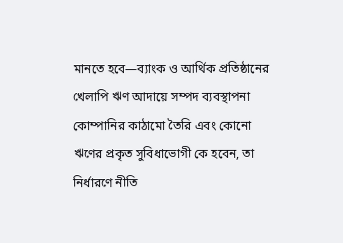মানতে হবে—ব্যাংক ও আর্থিক প্রতিষ্ঠানের খেলাপি ঋণ আদায়ে সম্পদ ব্যবস্থাপনা কোম্পানির কাঠামো তৈরি এবং কোনো ঋণের প্রকৃত সুবিধাভোগী কে হবেন, তা নির্ধারণে নীতি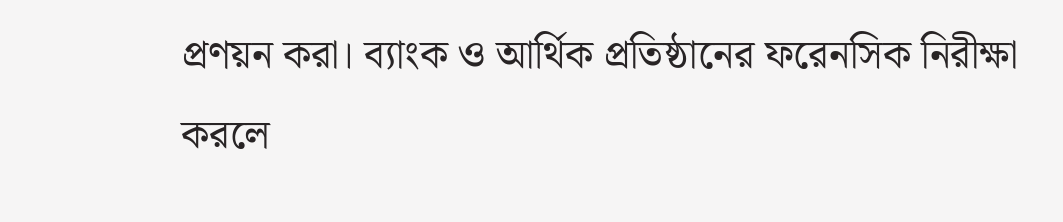প্রণয়ন করা। ব্যাংক ও আর্থিক প্রতিষ্ঠানের ফরেনসিক নিরীক্ষা করলে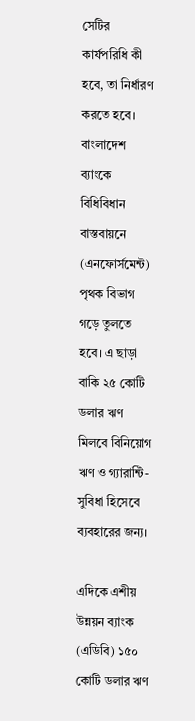সেটির কার্যপরিধি কী হবে, তা নির্ধারণ করতে হবে। বাংলাদেশ ব্যাংকে বিধিবিধান বাস্তবায়নে (এনফোর্সমেন্ট) পৃথক বিভাগ গড়ে তুলতে হবে। এ ছাড়া বাকি ২৫ কোটি ডলার ঋণ মিলবে বিনিয়োগ ঋণ ও গ্যারান্টি-সুবিধা হিসেবে ব্যবহারের জন্য।

এদিকে এশীয় উন্নয়ন ব্যাংক (এডিবি) ১৫০ কোটি ডলার ঋণ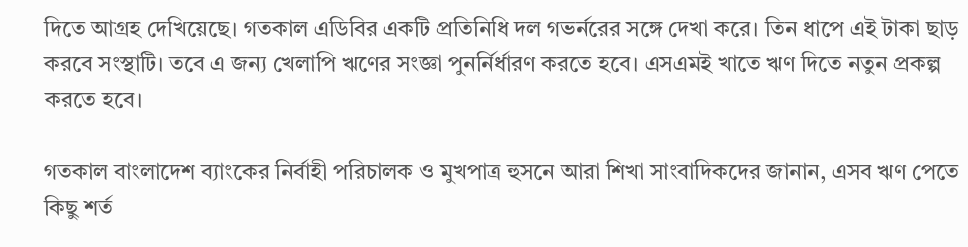দিতে আগ্রহ দেখিয়েছে। গতকাল এডিবির একটি প্রতিনিধি দল গভর্নরের সঙ্গে দেখা করে। তিন ধাপে এই টাকা ছাড় করবে সংস্থাটি। তবে এ জন্য খেলাপি ঋণের সংজ্ঞা পুনর্নির্ধারণ করতে হবে। এসএমই খাতে ঋণ দিতে নতুন প্রকল্প করতে হবে।

গতকাল বাংলাদেশ ব্যাংকের নির্বাহী পরিচালক ও মুখপাত্র হুসনে আরা শিখা সাংবাদিকদের জানান, এসব ঋণ পেতে কিছু শর্ত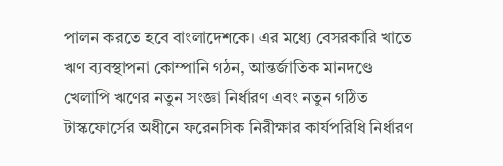পালন করতে হবে বাংলাদেশকে। এর মধ্যে বেসরকারি খাতে ঋণ ব্যবস্থাপনা কোম্পানি গঠন, আন্তর্জাতিক মানদণ্ডে খেলাপি ঋণের নতুন সংজ্ঞা নির্ধারণ এবং নতুন গঠিত টাস্কফোর্সের অধীনে ফরেনসিক নিরীক্ষার কার্যপরিধি নির্ধারণ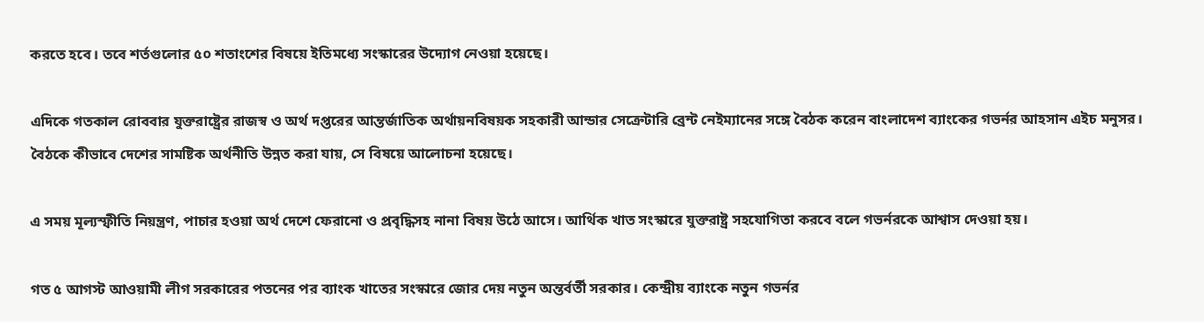করতে হবে। তবে শর্তগুলোর ৫০ শতাংশের বিষয়ে ইতিমধ্যে সংস্কারের উদ্যোগ নেওয়া হয়েছে।

এদিকে গতকাল রোববার যুক্তরাষ্ট্রের রাজস্ব ও অর্থ দপ্তরের আন্তর্জাতিক অর্থায়নবিষয়ক সহকারী আন্ডার সেক্রেটারি ব্রেন্ট নেইম্যানের সঙ্গে বৈঠক করেন বাংলাদেশ ব্যাংকের গভর্নর আহসান এইচ মনুসর। বৈঠকে কীভাবে দেশের সামষ্টিক অর্থনীতি উন্নত করা যায়, সে বিষয়ে আলোচনা হয়েছে।

এ সময় মূল্যস্ফীতি নিয়ন্ত্রণ, পাচার হওয়া অর্থ দেশে ফেরানো ও প্রবৃদ্ধিসহ নানা বিষয় উঠে আসে। আর্থিক খাত সংস্কারে যুক্তরাষ্ট্র সহযোগিতা করবে বলে গভর্নরকে আশ্বাস দেওয়া হয়।

গত ৫ আগস্ট আওয়ামী লীগ সরকারের পতনের পর ব্যাংক খাতের সংস্কারে জোর দেয় নতুন অন্তর্বর্তী সরকার। কেন্দ্রীয় ব্যাংকে নতুন গভর্নর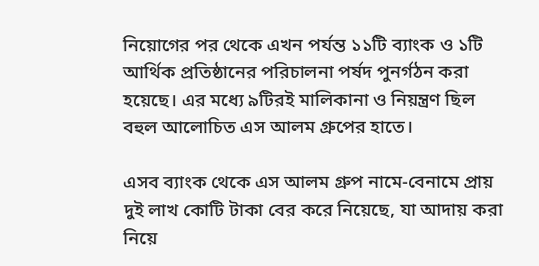নিয়োগের পর থেকে এখন পর্যন্ত ১১টি ব্যাংক ও ১টি আর্থিক প্রতিষ্ঠানের পরিচালনা পর্ষদ পুনর্গঠন করা হয়েছে। এর মধ্যে ৯টিরই মালিকানা ও নিয়ন্ত্রণ ছিল বহুল আলোচিত এস আলম গ্রুপের হাতে।

এসব ব্যাংক থেকে এস আলম গ্রুপ নামে-বেনামে প্রায় দুই লাখ কোটি টাকা বের করে নিয়েছে, যা আদায় করা নিয়ে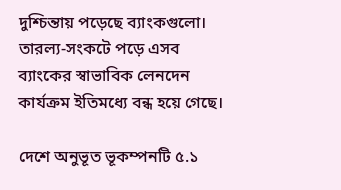দুশ্চিন্তায় পড়েছে ব্যাংকগুলো। তারল্য-সংকটে পড়ে এসব ব্যাংকের স্বাভাবিক লেনদেন কার্যক্রম ইতিমধ্যে বন্ধ হয়ে গেছে।

দেশে অনুভূত ভূকম্পনটি ৫.১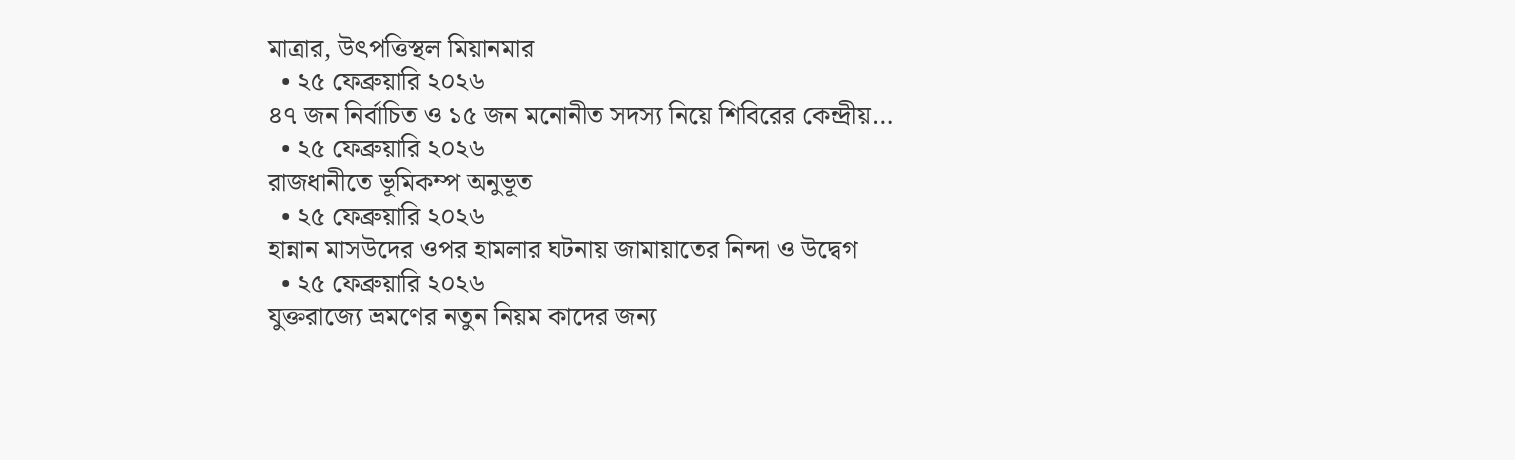মাত্রার, উৎপত্তিস্থল মিয়ানমার
  • ২৫ ফেব্রুয়ারি ২০২৬
৪৭ জন নির্বাচিত ও ১৫ জন মনোনীত সদস্য নিয়ে শিবিরের কেন্দ্রীয়…
  • ২৫ ফেব্রুয়ারি ২০২৬
রাজধানীতে ভূমিকম্প অনুভূত
  • ২৫ ফেব্রুয়ারি ২০২৬
হান্নান মাসউদের ওপর হামলার ঘটনায় জামায়াতের নিন্দা ও উদ্বেগ
  • ২৫ ফেব্রুয়ারি ২০২৬
যুক্তরাজ্যে ভ্রমণের নতুন নিয়ম কাদের জন্য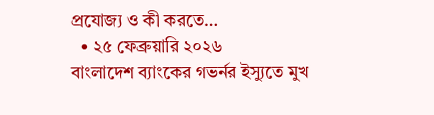প্রযোজ্য ও কী করতে…
  • ২৫ ফেব্রুয়ারি ২০২৬
বাংলাদেশ ব্যাংকের গভর্নর ইস্যুতে মুখ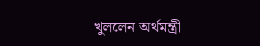খুললেন অর্থমন্ত্রী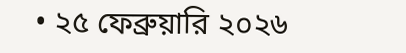• ২৫ ফেব্রুয়ারি ২০২৬